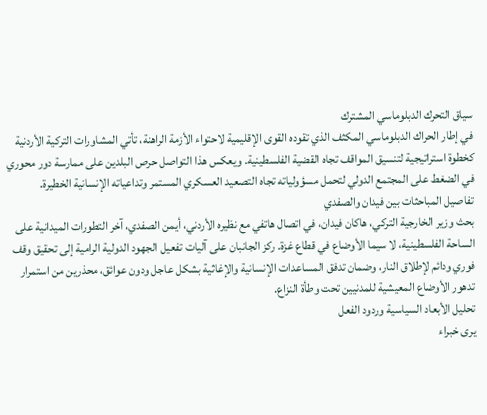سياق التحرك الدبلوماسي المشترك
في إطار الحراك الدبلوماسي المكثف الذي تقوده القوى الإقليمية لاحتواء الأزمة الراهنة، تأتي المشاورات التركية الأردنية كخطوة استراتيجية لتنسيق المواقف تجاه القضية الفلسطينية. ويعكس هذا التواصل حرص البلدين على ممارسة دور محوري في الضغط على المجتمع الدولي لتحمل مسؤولياته تجاه التصعيد العسكري المستمر وتداعياته الإنسانية الخطيرة.
تفاصيل المباحثات بين فيدان والصفدي
بحث وزير الخارجية التركي، هاكان فيدان، في اتصال هاتفي مع نظيره الأردني، أيمن الصفدي، آخر التطورات الميدانية على الساحة الفلسطينية، لا سيما الأوضاع في قطاع غزة. ركز الجانبان على آليات تفعيل الجهود الدولية الرامية إلى تحقيق وقف فوري ودائم لإطلاق النار، وضمان تدفق المساعدات الإنسانية والإغاثية بشكل عاجل ودون عوائق، محذرين من استمرار تدهور الأوضاع المعيشية للمدنيين تحت وطأة النزاع.
تحليل الأبعاد السياسية وردود الفعل
يرى خبراء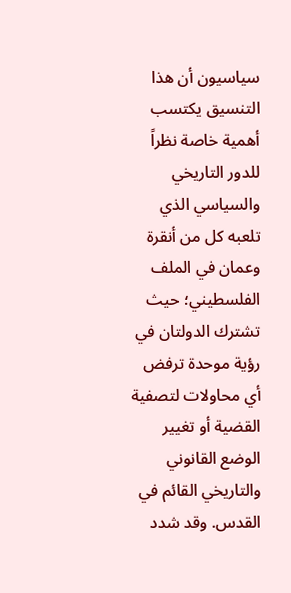سياسيون أن هذا التنسيق يكتسب أهمية خاصة نظراً للدور التاريخي والسياسي الذي تلعبه كل من أنقرة وعمان في الملف الفلسطيني؛ حيث تشترك الدولتان في رؤية موحدة ترفض أي محاولات لتصفية القضية أو تغيير الوضع القانوني والتاريخي القائم في القدس. وقد شدد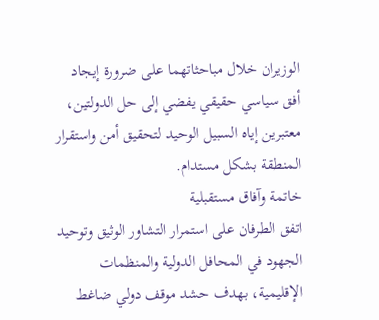الوزيران خلال مباحثاتهما على ضرورة إيجاد أفق سياسي حقيقي يفضي إلى حل الدولتين، معتبرين إياه السبيل الوحيد لتحقيق أمن واستقرار المنطقة بشكل مستدام.
خاتمة وآفاق مستقبلية
اتفق الطرفان على استمرار التشاور الوثيق وتوحيد الجهود في المحافل الدولية والمنظمات الإقليمية، بهدف حشد موقف دولي ضاغط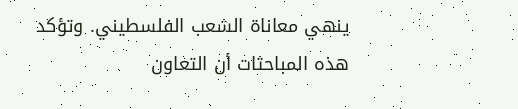ينهي معاناة الشعب الفلسطيني. وتؤكد هذه المباحثات أن التعاون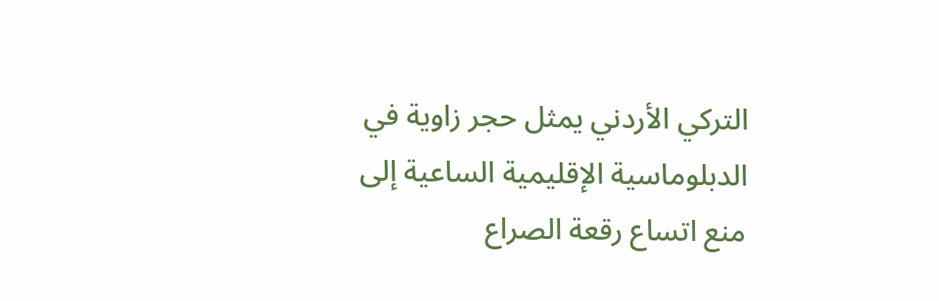التركي الأردني يمثل حجر زاوية في الدبلوماسية الإقليمية الساعية إلى منع اتساع رقعة الصراع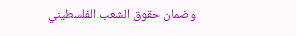وضمان حقوق الشعب الفلسطيني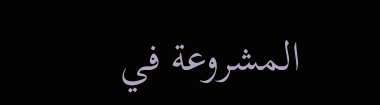المشروعة في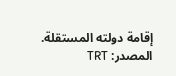إقامة دولته المستقلة.
المصدر: TRT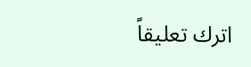اترك تعليقاً